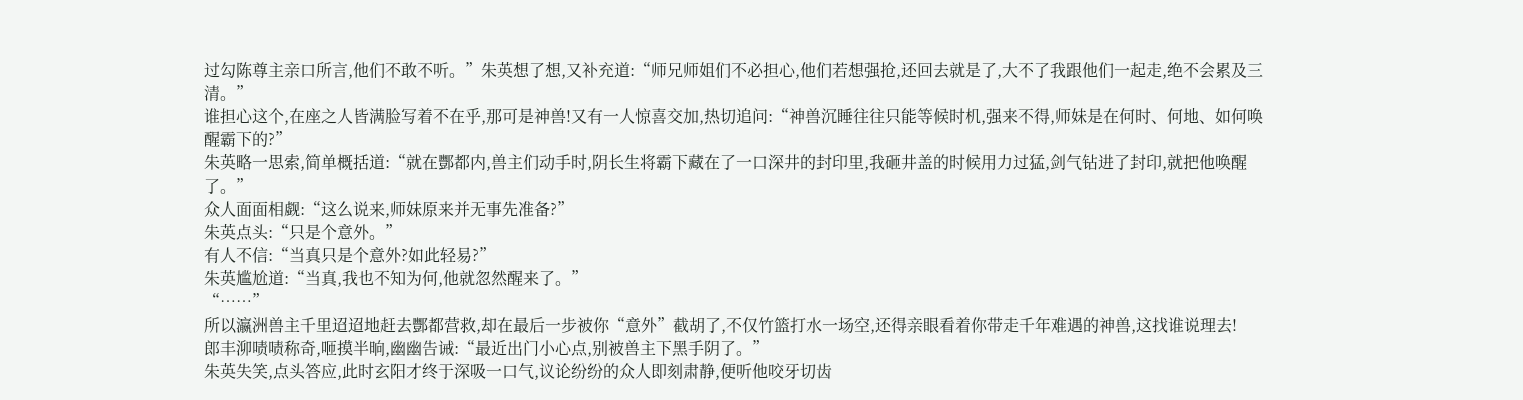过勾陈尊主亲口所言,他们不敢不听。”朱英想了想,又补充道:“师兄师姐们不必担心,他们若想强抢,还回去就是了,大不了我跟他们一起走,绝不会累及三清。”
谁担心这个,在座之人皆满脸写着不在乎,那可是神兽!又有一人惊喜交加,热切追问:“神兽沉睡往往只能等候时机,强来不得,师妹是在何时、何地、如何唤醒霸下的?”
朱英略一思索,简单概括道:“就在酆都内,兽主们动手时,阴长生将霸下藏在了一口深井的封印里,我砸井盖的时候用力过猛,剑气钻进了封印,就把他唤醒了。”
众人面面相觑:“这么说来,师妹原来并无事先准备?”
朱英点头:“只是个意外。”
有人不信:“当真只是个意外?如此轻易?”
朱英尴尬道:“当真,我也不知为何,他就忽然醒来了。”
“……”
所以瀛洲兽主千里迢迢地赶去酆都营救,却在最后一步被你“意外”截胡了,不仅竹篮打水一场空,还得亲眼看着你带走千年难遇的神兽,这找谁说理去!
郎丰泖啧啧称奇,咂摸半晌,幽幽告诫:“最近出门小心点,别被兽主下黑手阴了。”
朱英失笑,点头答应,此时玄阳才终于深吸一口气,议论纷纷的众人即刻肃静,便听他咬牙切齿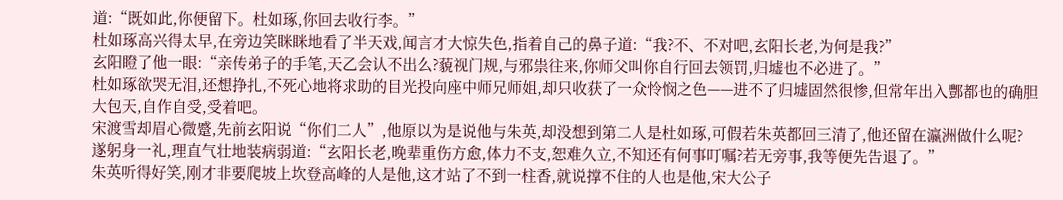道:“既如此,你便留下。杜如琢,你回去收行李。”
杜如琢高兴得太早,在旁边笑眯眯地看了半天戏,闻言才大惊失色,指着自己的鼻子道:“我?不、不对吧,玄阳长老,为何是我?”
玄阳瞪了他一眼:“亲传弟子的手笔,天乙会认不出么?藐视门规,与邪祟往来,你师父叫你自行回去领罚,归墟也不必进了。”
杜如琢欲哭无泪,还想挣扎,不死心地将求助的目光投向座中师兄师姐,却只收获了一众怜悯之色——进不了归墟固然很惨,但常年出入酆都也的确胆大包天,自作自受,受着吧。
宋渡雪却眉心微蹙,先前玄阳说“你们二人”,他原以为是说他与朱英,却没想到第二人是杜如琢,可假若朱英都回三清了,他还留在瀛洲做什么呢?
遂躬身一礼,理直气壮地装病弱道:“玄阳长老,晚辈重伤方愈,体力不支,恕难久立,不知还有何事叮嘱?若无旁事,我等便先告退了。”
朱英听得好笑,刚才非要爬坡上坎登高峰的人是他,这才站了不到一柱香,就说撑不住的人也是他,宋大公子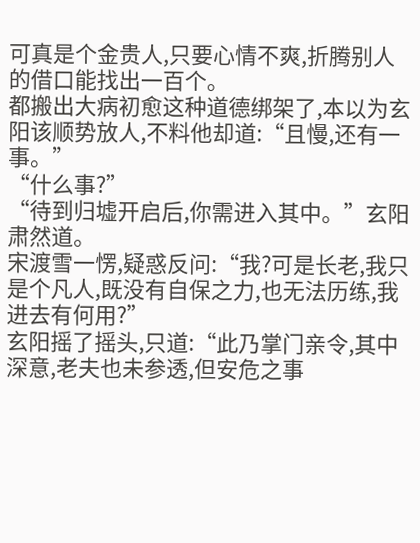可真是个金贵人,只要心情不爽,折腾别人的借口能找出一百个。
都搬出大病初愈这种道德绑架了,本以为玄阳该顺势放人,不料他却道:“且慢,还有一事。”
“什么事?”
“待到归墟开启后,你需进入其中。”玄阳肃然道。
宋渡雪一愣,疑惑反问:“我?可是长老,我只是个凡人,既没有自保之力,也无法历练,我进去有何用?”
玄阳摇了摇头,只道:“此乃掌门亲令,其中深意,老夫也未参透,但安危之事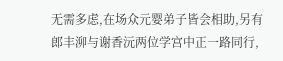无需多虑,在场众元婴弟子皆会相助,另有郎丰泖与谢香沅两位学宫中正一路同行,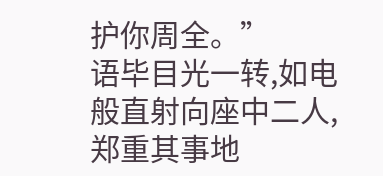护你周全。”
语毕目光一转,如电般直射向座中二人,郑重其事地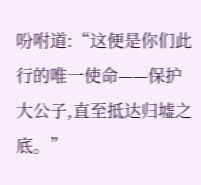吩咐道:“这便是你们此行的唯一使命——保护大公子,直至抵达归墟之底。”